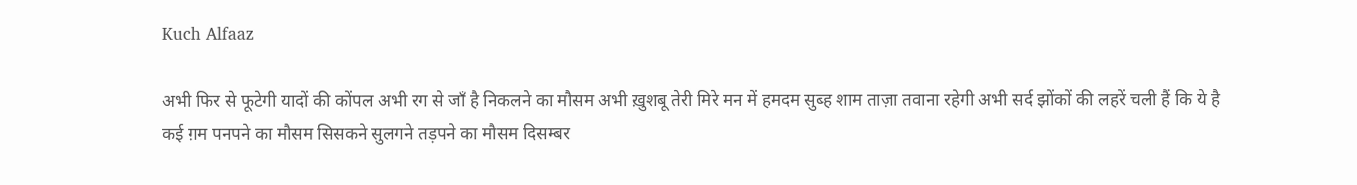Kuch Alfaaz

अभी फिर से फूटेगी यादों की कोंपल अभी रग से जाँ है निकलने का मौसम अभी ख़ुशबू तेरी मिरे मन में हमदम सुब्ह शाम ताज़ा तवाना रहेगी अभी सर्द झोंकों की लहरें चली हैं कि ये है कई ग़म पनपने का मौसम सिसकने सुलगने तड़पने का मौसम दिसम्बर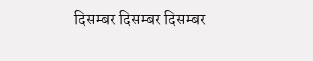दिसम्बर दिसम्बर दिसम्बर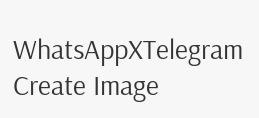WhatsAppXTelegram
Create Image